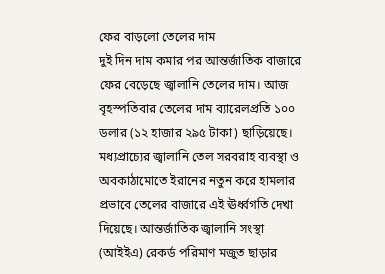ফের বাড়লো তেলের দাম
দুই দিন দাম কমার পর আন্তর্জাতিক বাজারে ফের বেড়েছে জ্বালানি তেলের দাম। আজ বৃহস্পতিবার তেলের দাম ব্যারেলপ্রতি ১০০ ডলার (১২ হাজার ২৯৫ টাকা) ছাড়িয়েছে।
মধ্যপ্রাচ্যের জ্বালানি তেল সরবরাহ ব্যবস্থা ও অবকাঠামোতে ইরানের নতুন করে হামলার প্রভাবে তেলের বাজারে এই ঊর্ধ্বগতি দেখা দিয়েছে। আন্তর্জাতিক জ্বালানি সংস্থা (আইইএ) রেকর্ড পরিমাণ মজুত ছাড়ার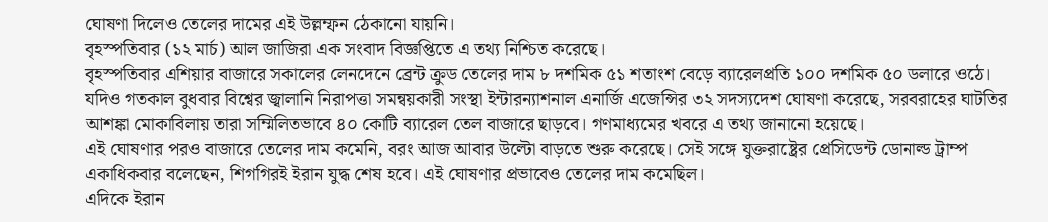ঘোষণা দিলেও তেলের দামের এই উল্লম্ফন ঠেকানো যায়নি।
বৃহস্পতিবার (১২ মার্চ) আল জাজিরা এক সংবাদ বিজ্ঞপ্তিতে এ তথ্য নিশ্চিত করেছে।
বৃহস্পতিবার এশিয়ার বাজারে সকালের লেনদেনে ব্রেন্ট ক্রুড তেলের দাম ৮ দশমিক ৫১ শতাংশ বেড়ে ব্যারেলপ্রতি ১০০ দশমিক ৫০ ডলারে ওঠে। যদিও গতকাল বুধবার বিশ্বের জ্বালানি নিরাপত্তা সমন্বয়কারী সংস্থা ইন্টারন্যাশনাল এনার্জি এজেন্সির ৩২ সদস্যদেশ ঘোষণা করেছে, সরবরাহের ঘাটতির আশঙ্কা মোকাবিলায় তারা সম্মিলিতভাবে ৪০ কোটি ব্যারেল তেল বাজারে ছাড়বে। গণমাধ্যমের খবরে এ তথ্য জানানো হয়েছে।
এই ঘোষণার পরও বাজারে তেলের দাম কমেনি, বরং আজ আবার উল্টো বাড়তে শুরু করেছে। সেই সঙ্গে যুক্তরাষ্ট্রের প্রেসিডেন্ট ডোনাল্ড ট্রাম্প একাধিকবার বলেছেন, শিগগিরই ইরান যুদ্ধ শেষ হবে। এই ঘোষণার প্রভাবেও তেলের দাম কমেছিল।
এদিকে ইরান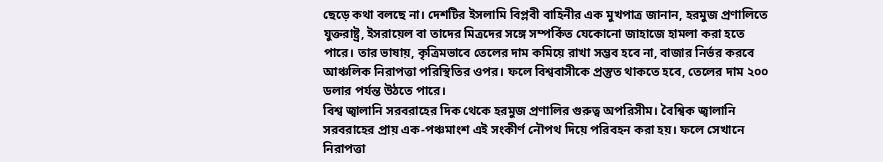ছেড়ে কথা বলছে না। দেশটির ইসলামি বিপ্লবী বাহিনীর এক মুখপাত্র জানান, হরমুজ প্রণালিতে যুক্তরাষ্ট্র, ইসরায়েল বা তাদের মিত্রদের সঙ্গে সম্পর্কিত যেকোনো জাহাজে হামলা করা হতে পারে। তার ভাষায়, কৃত্রিমভাবে তেলের দাম কমিয়ে রাখা সম্ভব হবে না, বাজার নির্ভর করবে আঞ্চলিক নিরাপত্তা পরিস্থিতির ওপর। ফলে বিশ্ববাসীকে প্রস্তুত থাকতে হবে, তেলের দাম ২০০ ডলার পর্যন্ত উঠতে পারে।
বিশ্ব জ্বালানি সরবরাহের দিক থেকে হরমুজ প্রণালির গুরুত্ব অপরিসীম। বৈশ্বিক জ্বালানি সরবরাহের প্রায় এক-পঞ্চমাংশ এই সংকীর্ণ নৌপথ দিয়ে পরিবহন করা হয়। ফলে সেখানে নিরাপত্তা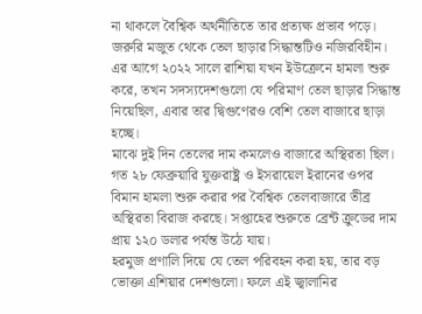না থাকলে বৈশ্বিক অর্থনীতিতে তার প্রত্যক্ষ প্রভাব পড়ে।
জরুরি মজুত থেকে তেল ছাড়ার সিদ্ধান্তটিও নজিরবিহীন। এর আগে ২০২২ সালে রাশিয়া যখন ইউক্রেনে হামলা শুরু করে, তখন সদস্যদেশগুলো যে পরিমাণ তেল ছাড়ার সিদ্ধান্ত নিয়েছিল, এবার তার দ্বিগুণেরও বেশি তেল বাজারে ছাড়া হচ্ছে।
মাঝে দুই দিন তেলের দাম কমলেও বাজারে অস্থিরতা ছিল। গত ২৮ ফেব্রুয়ারি যুক্তরাষ্ট্র ও ইসরায়েল ইরানের ওপর বিমান হামলা শুরু করার পর বৈশ্বিক তেলবাজারে তীব্র অস্থিরতা বিরাজ করছে। সপ্তাহের শুরুতে ব্রেন্ট ক্রুডের দাম প্রায় ১২০ ডলার পর্যন্ত উঠে যায়।
হরমুজ প্রণালি দিয়ে যে তেল পরিবহন করা হয়, তার বড় ভোক্তা এশিয়ার দেশগুলো। ফলে এই জ্বালানির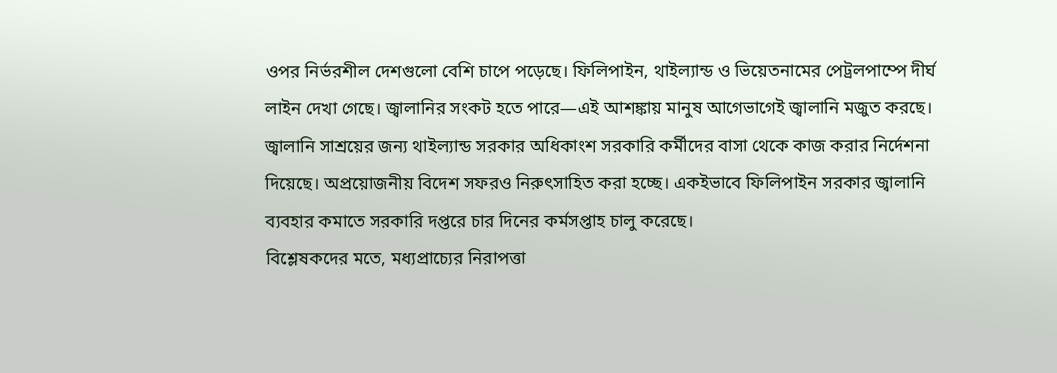ওপর নির্ভরশীল দেশগুলো বেশি চাপে পড়েছে। ফিলিপাইন, থাইল্যান্ড ও ভিয়েতনামের পেট্রলপাম্পে দীর্ঘ লাইন দেখা গেছে। জ্বালানির সংকট হতে পারে—এই আশঙ্কায় মানুষ আগেভাগেই জ্বালানি মজুত করছে।
জ্বালানি সাশ্রয়ের জন্য থাইল্যান্ড সরকার অধিকাংশ সরকারি কর্মীদের বাসা থেকে কাজ করার নির্দেশনা দিয়েছে। অপ্রয়োজনীয় বিদেশ সফরও নিরুৎসাহিত করা হচ্ছে। একইভাবে ফিলিপাইন সরকার জ্বালানি ব্যবহার কমাতে সরকারি দপ্তরে চার দিনের কর্মসপ্তাহ চালু করেছে।
বিশ্লেষকদের মতে, মধ্যপ্রাচ্যের নিরাপত্তা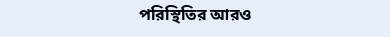পরিস্থিতির আরও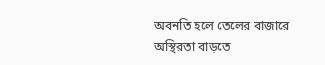অবনতি হলে তেলের বাজারে অস্থিরতা বাড়তে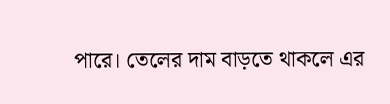পারে। তেলের দাম বাড়তে থাকলে এর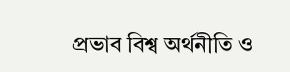প্রভাব বিশ্ব অর্থনীতি ও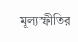মূল্যস্ফীতির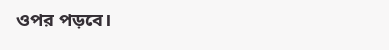ওপর পড়বে।